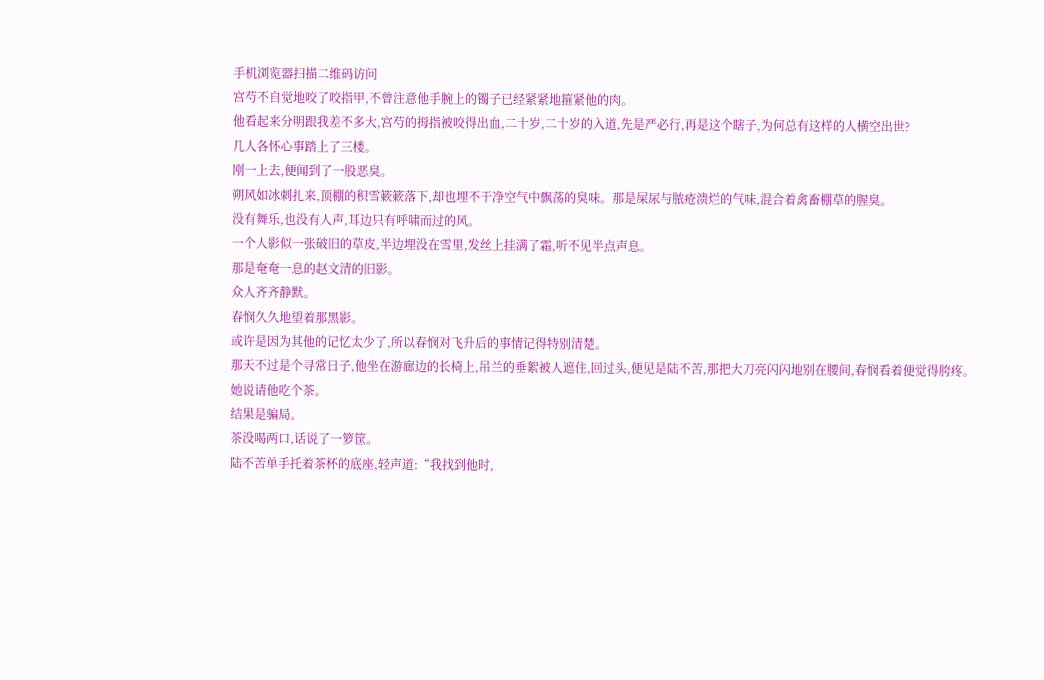手机浏览器扫描二维码访问
宫芍不自觉地咬了咬指甲,不曾注意他手腕上的镯子已经紧紧地箍紧他的肉。
他看起来分明跟我差不多大,宫芍的拇指被咬得出血,二十岁,二十岁的入道,先是严必行,再是这个瞎子,为何总有这样的人横空出世?
几人各怀心事踏上了三楼。
刚一上去,便闻到了一股恶臭。
朔风如冰刺扎来,顶棚的积雪簌簌落下,却也埋不干净空气中飘荡的臭味。那是屎尿与脓疮溃烂的气味,混合着禽畜棚草的腥臭。
没有舞乐,也没有人声,耳边只有呼啸而过的风。
一个人影似一张破旧的草皮,半边埋没在雪里,发丝上挂满了霜,听不见半点声息。
那是奄奄一息的赵文清的旧影。
众人齐齐静默。
春悯久久地望着那黑影。
或许是因为其他的记忆太少了,所以春悯对飞升后的事情记得特别清楚。
那天不过是个寻常日子,他坐在游廊边的长椅上,吊兰的垂絮被人遮住,回过头,便见是陆不苦,那把大刀亮闪闪地别在腰间,春悯看着便觉得胯疼。
她说请他吃个茶。
结果是骗局。
茶没喝两口,话说了一箩筐。
陆不苦单手托着茶杯的底座,轻声道:“我找到他时,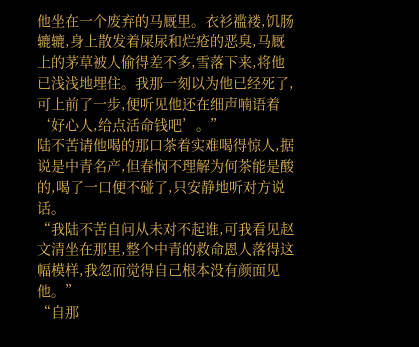他坐在一个废弃的马厩里。衣衫褴褛,饥肠辘辘,身上散发着屎尿和烂疮的恶臭,马厩上的茅草被人偷得差不多,雪落下来,将他已浅浅地埋住。我那一刻以为他已经死了,可上前了一步,便听见他还在细声喃语着‘好心人,给点活命钱吧’。”
陆不苦请他喝的那口茶着实难喝得惊人,据说是中青名产,但春悯不理解为何茶能是酸的,喝了一口便不碰了,只安静地听对方说话。
“我陆不苦自问从未对不起谁,可我看见赵文清坐在那里,整个中青的救命恩人落得这幅模样,我忽而觉得自己根本没有颜面见他。”
“自那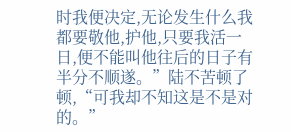时我便决定,无论发生什么我都要敬他,护他,只要我活一日,便不能叫他往后的日子有半分不顺遂。”陆不苦顿了顿,“可我却不知这是不是对的。”